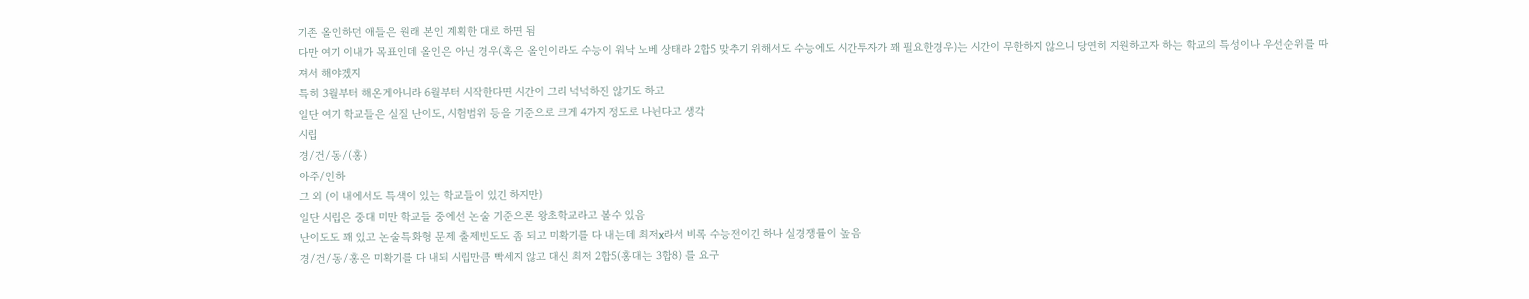기존 올인하던 애들은 원래 본인 계획한 대로 하면 됨
다만 여기 이내가 목표인데 올인은 아닌 경우(혹은 올인이라도 수능이 워낙 노베 상태라 2합5 맞추기 위해서도 수능에도 시간투자가 꽤 필요한경우)는 시간이 무한하지 않으니 당연히 지원하고자 하는 학교의 특성이나 우선순위를 따져서 해야겠지
특히 3월부터 해온게아니라 6월부터 시작한다면 시간이 그리 넉넉하진 않기도 하고
일단 여기 학교들은 실질 난이도, 시험범위 등을 기준으로 크게 4가지 정도로 나뉜다고 생각
시립
경/건/동/(홍)
아주/인하
그 외 (이 내에서도 특색이 있는 학교들이 있긴 하지만)
일단 시립은 중대 미만 학교들 중에선 논술 기준으론 왕초학교라고 볼수 있음
난이도도 꽤 있고 논술특화형 문제 출제빈도도 좀 되고 미확기를 다 내는데 최저x라서 비록 수능전이긴 하나 실경쟁률이 높음
경/건/동/홍은 미확기를 다 내되 시립만큼 빡세지 않고 대신 최저 2합5(홍대는 3합8) 를 요구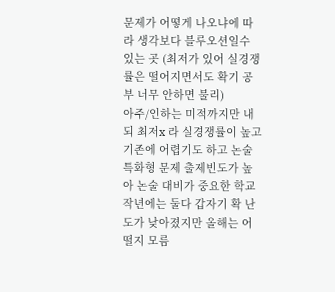문제가 어떻게 나오냐에 따라 생각보다 블루오션일수 있는 곳 (최저가 있어 실경쟁률은 떨어지면서도 확기 공부 너무 안하면 불리)
아주/인하는 미적까지만 내되 최저x 라 실경쟁률이 높고 기존에 어렵기도 하고 논술특화형 문제 출제빈도가 높아 논술 대비가 중요한 학교
작년에는 둘다 갑자기 확 난도가 낮아졌지만 올해는 어떨지 모름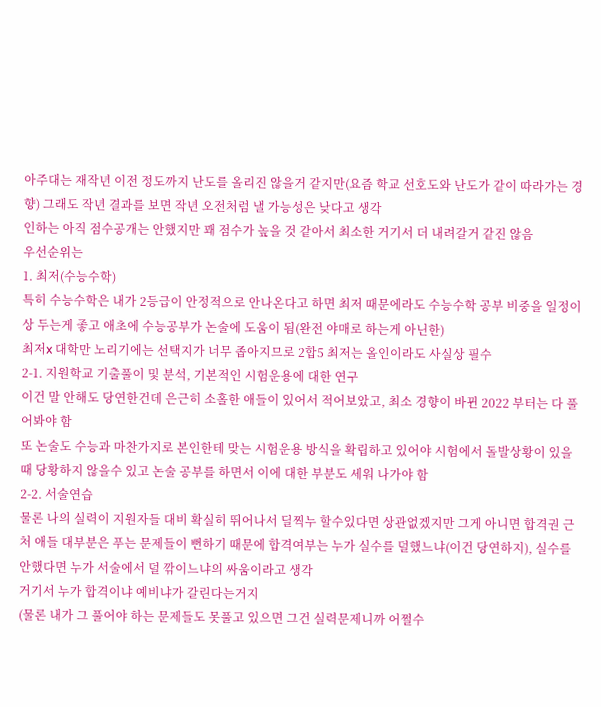아주대는 재작년 이전 정도까지 난도를 올리진 않을거 같지만(요즘 학교 선호도와 난도가 같이 따라가는 경향) 그래도 작년 결과를 보면 작년 오전처럼 낼 가능성은 낮다고 생각
인하는 아직 점수공개는 안했지만 꽤 점수가 높을 것 같아서 최소한 거기서 더 내려갈거 같진 않음
우선순위는
1. 최저(수능수학)
특히 수능수학은 내가 2등급이 안정적으로 안나온다고 하면 최저 때문에라도 수능수학 공부 비중을 일정이상 두는게 좋고 애초에 수능공부가 논술에 도움이 됨(완전 야매로 하는게 아닌한)
최저x 대학만 노리기에는 선택지가 너무 좁아지므로 2합5 최저는 올인이라도 사실상 필수
2-1. 지원학교 기출풀이 및 분석, 기본적인 시험운용에 대한 연구
이건 말 안해도 당연한건데 은근히 소홀한 애들이 있어서 적어보았고, 최소 경향이 바뀐 2022 부터는 다 풀어봐야 함
또 논술도 수능과 마찬가지로 본인한테 맞는 시험운용 방식을 확립하고 있어야 시험에서 돌발상황이 있을때 당황하지 않을수 있고 논술 공부를 하면서 이에 대한 부분도 세워 나가야 함
2-2. 서술연습
물론 나의 실력이 지원자들 대비 확실히 뛰어나서 딜찍누 할수있다면 상관없겠지만 그게 아니면 합격권 근처 애들 대부분은 푸는 문제들이 뻔하기 때문에 합격여부는 누가 실수를 덜했느냐(이건 당연하지), 실수를 안했다면 누가 서술에서 덜 깎이느냐의 싸움이라고 생각
거기서 누가 합격이냐 예비냐가 갈린다는거지
(물론 내가 그 풀어야 하는 문제들도 못풀고 있으면 그건 실력문제니까 어쩔수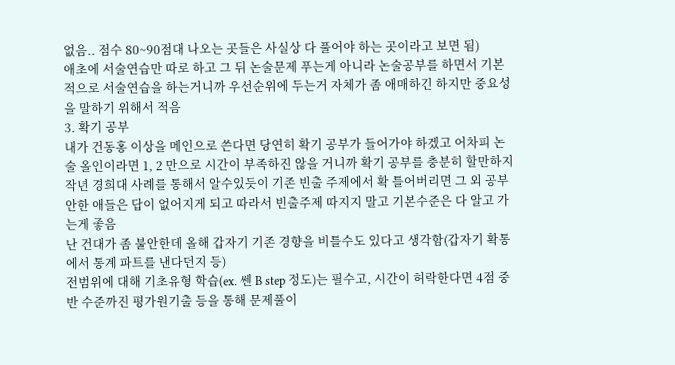없음.. 점수 80~90점대 나오는 곳들은 사실상 다 풀어야 하는 곳이라고 보면 됨)
애초에 서술연습만 따로 하고 그 뒤 논술문제 푸는게 아니라 논술공부를 하면서 기본적으로 서술연습을 하는거니까 우선순위에 두는거 자체가 좀 애매하긴 하지만 중요성을 말하기 위해서 적음
3. 확기 공부
내가 건동홍 이상을 메인으로 쓴다면 당연히 확기 공부가 들어가야 하겠고 어차피 논술 올인이라면 1, 2 만으로 시간이 부족하진 않을 거니까 확기 공부를 충분히 할만하지
작년 경희대 사례를 통해서 알수있듯이 기존 빈출 주제에서 확 틀어버리면 그 외 공부 안한 애들은 답이 없어지게 되고 따라서 빈출주제 따지지 말고 기본수준은 다 알고 가는게 좋음
난 건대가 좀 불안한데 올해 갑자기 기존 경향을 비틀수도 있다고 생각함(갑자기 확통에서 통계 파트를 낸다던지 등)
전범위에 대해 기초유형 학습(ex. 쎈 B step 정도)는 필수고, 시간이 허락한다면 4점 중반 수준까진 평가원기출 등을 통해 문제풀이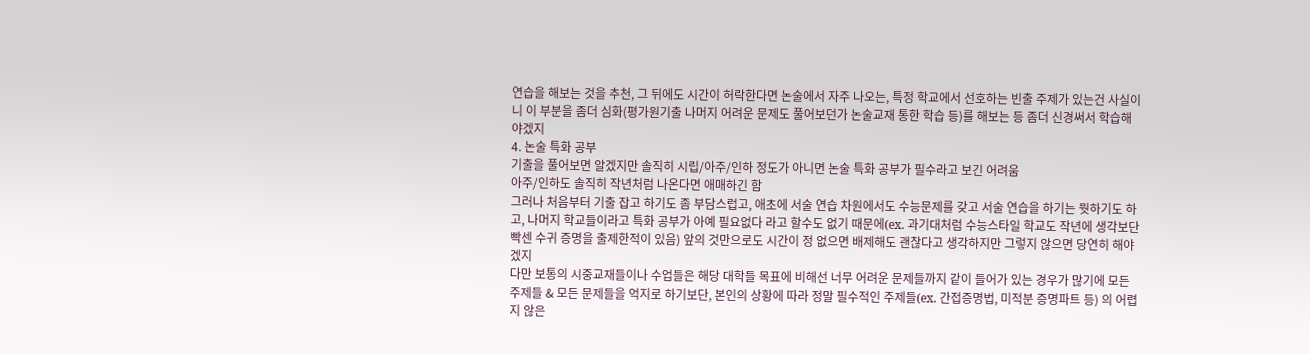연습을 해보는 것을 추천, 그 뒤에도 시간이 허락한다면 논술에서 자주 나오는, 특정 학교에서 선호하는 빈출 주제가 있는건 사실이니 이 부분을 좀더 심화(평가원기출 나머지 어려운 문제도 풀어보던가 논술교재 통한 학습 등)를 해보는 등 좀더 신경써서 학습해야겠지
4. 논술 특화 공부
기출을 풀어보면 알겠지만 솔직히 시립/아주/인하 정도가 아니면 논술 특화 공부가 필수라고 보긴 어려움
아주/인하도 솔직히 작년처럼 나온다면 애매하긴 함
그러나 처음부터 기출 잡고 하기도 좀 부담스럽고, 애초에 서술 연습 차원에서도 수능문제를 갖고 서술 연습을 하기는 뭣하기도 하고, 나머지 학교들이라고 특화 공부가 아예 필요없다 라고 할수도 없기 때문에(ex. 과기대처럼 수능스타일 학교도 작년에 생각보단 빡센 수귀 증명을 출제한적이 있음) 앞의 것만으로도 시간이 정 없으면 배제해도 괜찮다고 생각하지만 그렇지 않으면 당연히 해야겠지
다만 보통의 시중교재들이나 수업들은 해당 대학들 목표에 비해선 너무 어려운 문제들까지 같이 들어가 있는 경우가 많기에 모든 주제들 & 모든 문제들을 억지로 하기보단, 본인의 상황에 따라 정말 필수적인 주제들(ex. 간접증명법, 미적분 증명파트 등) 의 어렵지 않은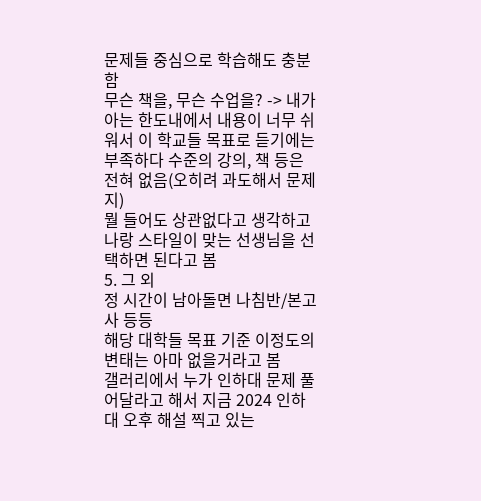문제들 중심으로 학습해도 충분함
무슨 책을, 무슨 수업을? -> 내가 아는 한도내에서 내용이 너무 쉬워서 이 학교들 목표로 듣기에는 부족하다 수준의 강의, 책 등은 전혀 없음(오히려 과도해서 문제지)
뭘 들어도 상관없다고 생각하고 나랑 스타일이 맞는 선생님을 선택하면 된다고 봄
5. 그 외
정 시간이 남아돌면 나침반/본고사 등등
해당 대학들 목표 기준 이정도의 변태는 아마 없을거라고 봄
갤러리에서 누가 인하대 문제 풀어달라고 해서 지금 2024 인하대 오후 해설 찍고 있는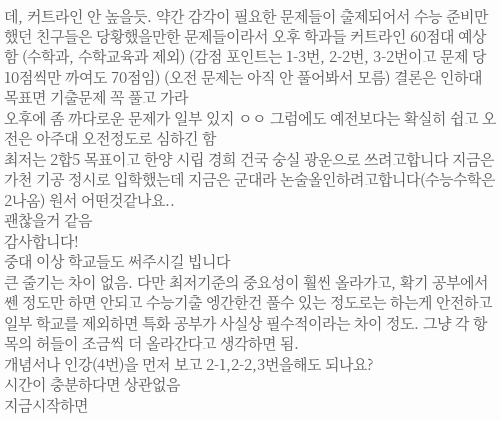데, 커트라인 안 높을듯. 약간 감각이 필요한 문제들이 출제되어서 수능 준비만 했던 친구들은 당황했을만한 문제들이라서 오후 학과들 커트라인 60점대 예상함 (수학과, 수학교육과 제외) (감점 포인트는 1-3번, 2-2번, 3-2번이고 문제 당 10점씩만 까여도 70점임) (오전 문제는 아직 안 풀어봐서 모름) 결론은 인하대 목표면 기출문제 꼭 풀고 가라
오후에 좀 까다로운 문제가 일부 있지 ㅇㅇ 그럼에도 예전보다는 확실히 쉽고 오전은 아주대 오전정도로 심하긴 함
최저는 2합5 목표이고 한양 시립 경희 건국 숭실 광운으로 쓰려고합니다 지금은 가천 기공 정시로 입학했는데 지금은 군대라 논술올인하려고합니다(수능수학은 2나옴) 원서 어떤것같나요..
괜찮을거 같음
감사합니다!
중대 이상 학교들도 써주시길 빕니다
큰 줄기는 차이 없음. 다만 최저기준의 중요성이 훨씬 올라가고, 확기 공부에서 쎈 정도만 하면 안되고 수능기출 엥간한건 풀수 있는 정도로는 하는게 안전하고 일부 학교를 제외하면 특화 공부가 사실상 필수적이라는 차이 정도. 그냥 각 항목의 허들이 조금씩 더 올라간다고 생각하면 됨.
개념서나 인강(4번)을 먼저 보고 2-1,2-2,3번을해도 되나요?
시간이 충분하다면 상관없음
지금시작하면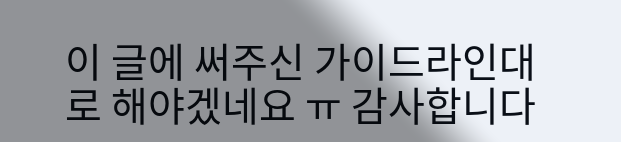이 글에 써주신 가이드라인대로 해야겠네요 ㅠ 감사합니다